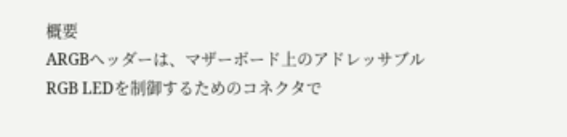概要
ARGBヘッダーは、マザーボード上のアドレッサブルRGB LEDを制御するためのコネクタで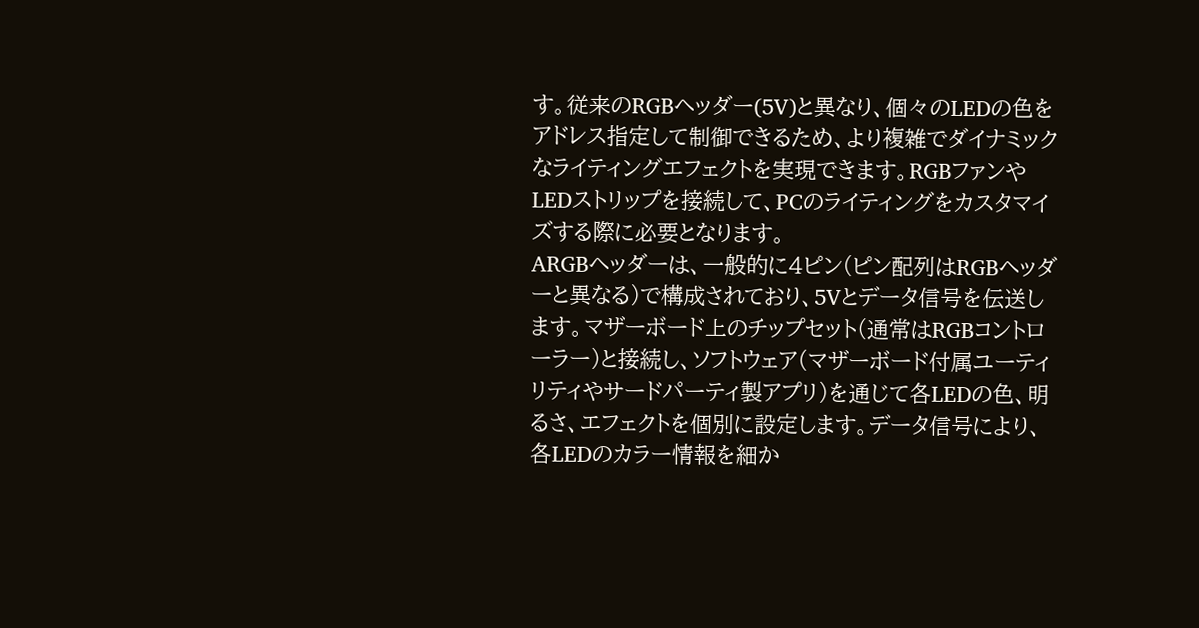す。従来のRGBヘッダー(5V)と異なり、個々のLEDの色をアドレス指定して制御できるため、より複雑でダイナミックなライティングエフェクトを実現できます。RGBファンやLEDストリップを接続して、PCのライティングをカスタマイズする際に必要となります。
ARGBヘッダーは、一般的に4ピン(ピン配列はRGBヘッダーと異なる)で構成されており、5Vとデータ信号を伝送します。マザーボード上のチップセット(通常はRGBコントローラー)と接続し、ソフトウェア(マザーボード付属ユーティリティやサードパーティ製アプリ)を通じて各LEDの色、明るさ、エフェクトを個別に設定します。データ信号により、各LEDのカラー情報を細か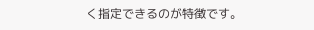く指定できるのが特徴です。